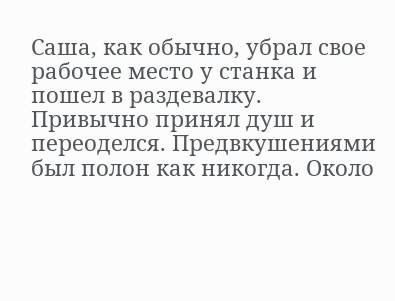Саша, как обычно, убрал свое рабочее место у станка и пошел в раздевалку. Привычно принял душ и переоделся. Предвкушениями был полон как никогда. Около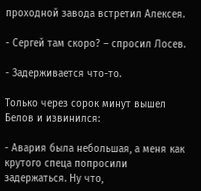проходной завода встретил Алексея.

- Сергей там скоро? – спросил Лосев.

- Задерживается что-то.

Только через сорок минут вышел Белов и извинился:

- Авария была небольшая, а меня как крутого спеца попросили задержаться. Ну что,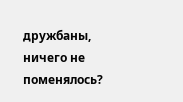дружбаны, ничего не поменялось?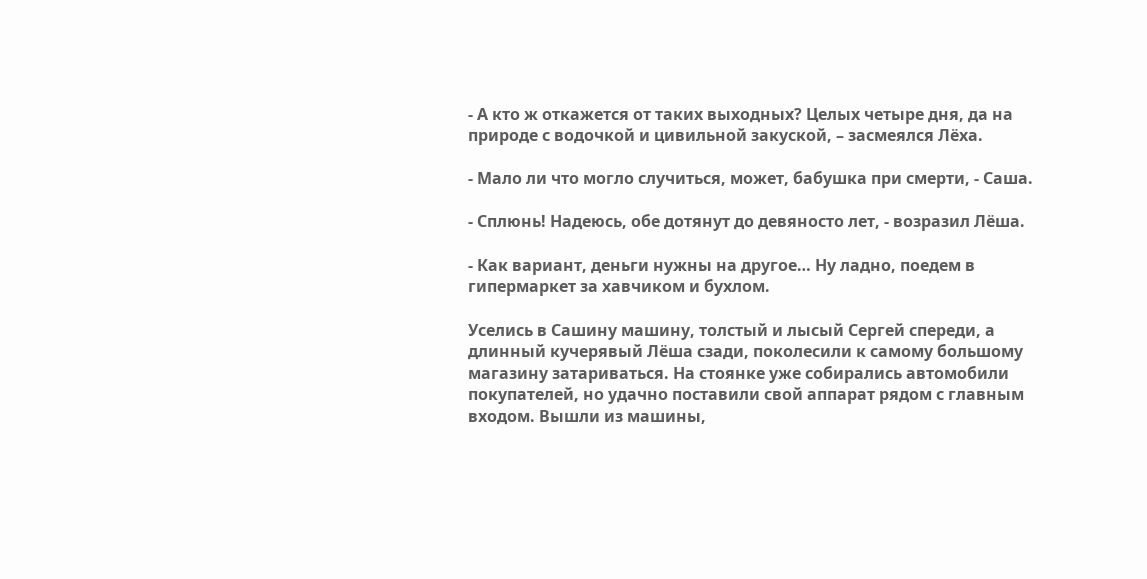- А кто ж откажется от таких выходных? Целых четыре дня, да на природе с водочкой и цивильной закуской, – засмеялся Лёха.

- Мало ли что могло случиться, может, бабушка при смерти, - Саша.

- Сплюнь! Надеюсь, обе дотянут до девяносто лет, - возразил Лёша.

- Как вариант, деньги нужны на другое… Ну ладно, поедем в гипермаркет за хавчиком и бухлом.

Уселись в Сашину машину, толстый и лысый Сергей спереди, а длинный кучерявый Лёша сзади, поколесили к самому большому магазину затариваться. На стоянке уже собирались автомобили покупателей, но удачно поставили свой аппарат рядом с главным входом. Вышли из машины,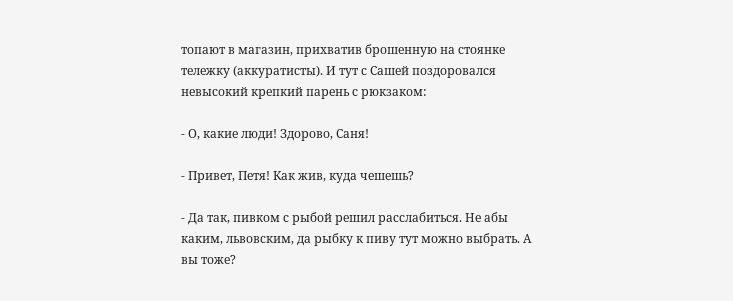топают в магазин, прихватив брошенную на стоянке тележку (аккуратисты). И тут с Сашей поздоровался невысокий крепкий парень с рюкзаком:

- О, какие люди! Здорово, Саня!

- Привет, Петя! Как жив, куда чешешь?

- Да так, пивком с рыбой решил расслабиться. Не абы каким, львовским, да рыбку к пиву тут можно выбрать. А вы тоже?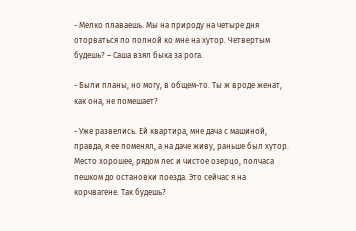- Мелко плаваешь. Мы на природу на четыре дня оторваться по полной ко мне на хутор. Четвертым будешь? – Саша взял быка за рога.

- Были планы, но могу, в общем-то. Ты ж вроде женат, как она, не помешает?

- Уже развелись. Ей квартира, мне дача с машиной, правда, я ее поменял, а на даче живу, раньше был хутор. Место хорошее, рядом лес и чистое озерцо, полчаса пешком до остановки поезда. Это сейчас я на корчвагене. Так будешь?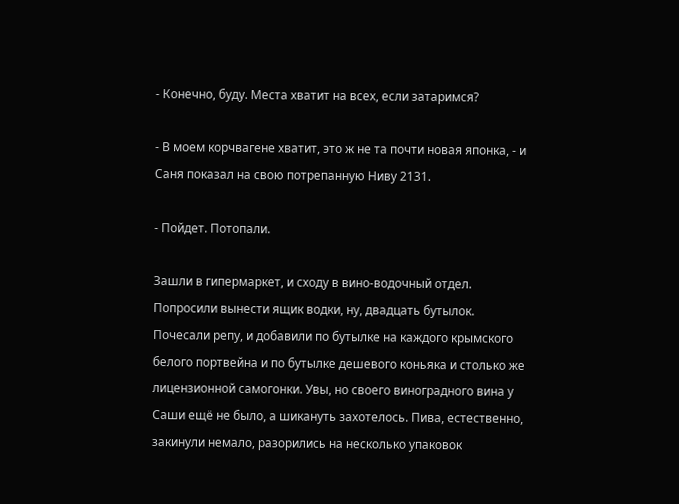- Конечно, буду. Места хватит на всех, если затаримся?

- В моем корчвагене хватит, это ж не та почти новая японка, - и Саня показал на свою потрепанную Ниву 2131.

- Пойдет. Потопали.

Зашли в гипермаркет, и сходу в вино-водочный отдел. Попросили вынести ящик водки, ну, двадцать бутылок. Почесали репу, и добавили по бутылке на каждого крымского белого портвейна и по бутылке дешевого коньяка и столько же лицензионной самогонки. Увы, но своего виноградного вина у Саши ещё не было, а шикануть захотелось. Пива, естественно, закинули немало, разорились на несколько упаковок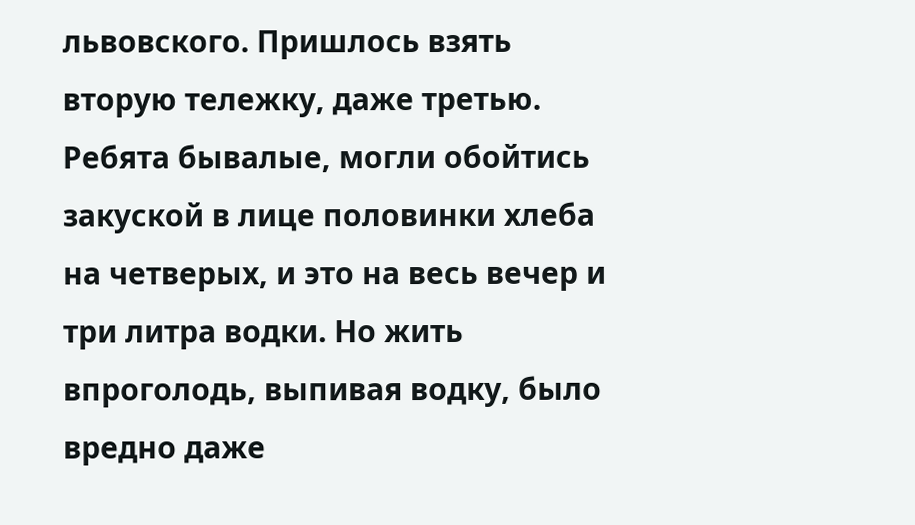львовского. Пришлось взять вторую тележку, даже третью. Ребята бывалые, могли обойтись закуской в лице половинки хлеба на четверых, и это на весь вечер и три литра водки. Но жить впроголодь, выпивая водку, было вредно даже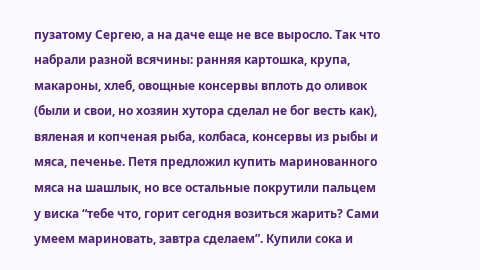пузатому Сергею, а на даче еще не все выросло. Так что набрали разной всячины: ранняя картошка, крупа, макароны, хлеб, овощные консервы вплоть до оливок (были и свои, но хозяин хутора сделал не бог весть как), вяленая и копченая рыба, колбаса, консервы из рыбы и мяса, печенье. Петя предложил купить маринованного мяса на шашлык, но все остальные покрутили пальцем у виска “тебе что, горит сегодня возиться жарить? Сами умеем мариновать, завтра сделаем”. Купили сока и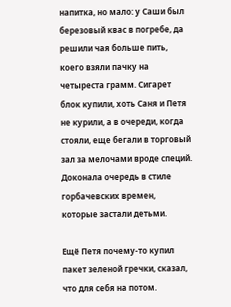напитка, но мало: у Саши был березовый квас в погребе, да решили чая больше пить, коего взяли пачку на четыреста грамм. Сигарет блок купили, хоть Саня и Петя не курили, а в очереди, когда стояли, еще бегали в торговый зал за мелочами вроде специй. Доконала очередь в стиле горбачевских времен, которые застали детьми.

Ещё Петя почему-то купил пакет зеленой гречки, сказал, что для себя на потом.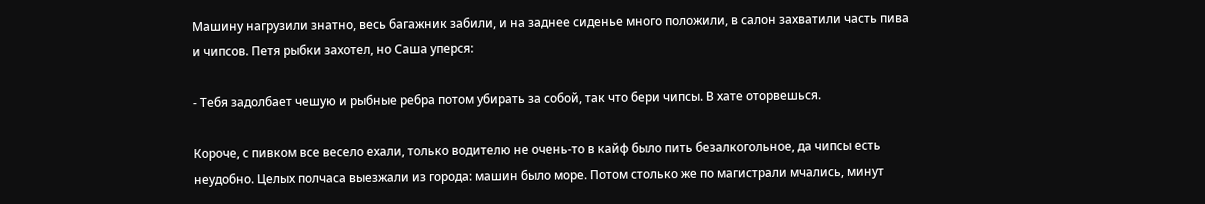Машину нагрузили знатно, весь багажник забили, и на заднее сиденье много положили, в салон захватили часть пива и чипсов. Петя рыбки захотел, но Саша уперся:

- Тебя задолбает чешую и рыбные ребра потом убирать за собой, так что бери чипсы. В хате оторвешься.

Короче, с пивком все весело ехали, только водителю не очень-то в кайф было пить безалкогольное, да чипсы есть неудобно. Целых полчаса выезжали из города: машин было море. Потом столько же по магистрали мчались, минут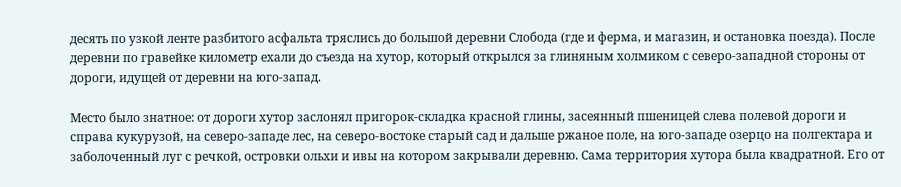десять по узкой ленте разбитого асфальта тряслись до большой деревни Слобода (где и ферма, и магазин, и остановка поезда). После деревни по гравейке километр ехали до съезда на хутор, который открылся за глиняным холмиком с северо-западной стороны от дороги, идущей от деревни на юго-запад.

Место было знатное: от дороги хутор заслонял пригорок-складка красной глины, засеянный пшеницей слева полевой дороги и справа кукурузой, на северо-западе лес, на северо-востоке старый сад и дальше ржаное поле, на юго-западе озерцо на полгектара и заболоченный луг с речкой, островки ольхи и ивы на котором закрывали деревню. Сама территория хутора была квадратной. Его от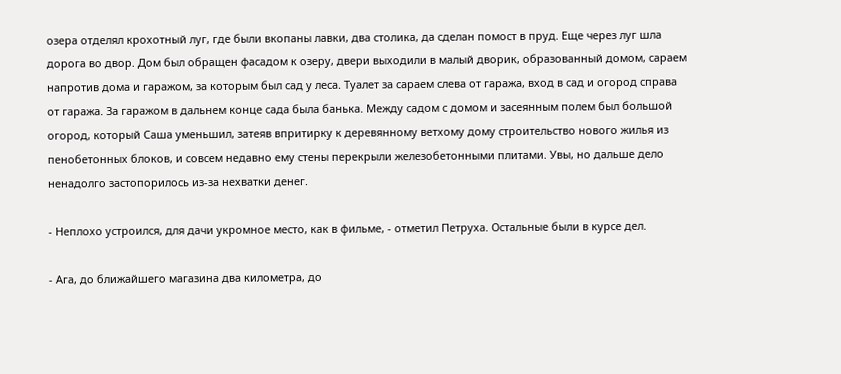озера отделял крохотный луг, где были вкопаны лавки, два столика, да сделан помост в пруд. Еще через луг шла дорога во двор. Дом был обращен фасадом к озеру, двери выходили в малый дворик, образованный домом, сараем напротив дома и гаражом, за которым был сад у леса. Туалет за сараем слева от гаража, вход в сад и огород справа от гаража. За гаражом в дальнем конце сада была банька. Между садом с домом и засеянным полем был большой огород, который Саша уменьшил, затеяв впритирку к деревянному ветхому дому строительство нового жилья из пенобетонных блоков, и совсем недавно ему стены перекрыли железобетонными плитами. Увы, но дальше дело ненадолго застопорилось из-за нехватки денег.

- Неплохо устроился, для дачи укромное место, как в фильме, - отметил Петруха. Остальные были в курсе дел.

- Ага, до ближайшего магазина два километра, до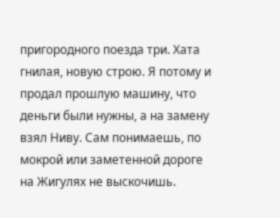пригородного поезда три. Хата гнилая, новую строю. Я потому и продал прошлую машину, что деньги были нужны, а на замену взял Ниву. Сам понимаешь, по мокрой или заметенной дороге на Жигулях не выскочишь.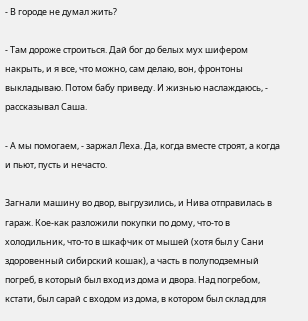- В городе не думал жить?

- Там дороже строиться. Дай бог до белых мух шифером накрыть, и я все, что можно, сам делаю, вон, фронтоны выкладываю. Потом бабу приведу. И жизнью наслаждаюсь, - рассказывал Саша.

- А мы помогаем, - заржал Леха. Да, когда вместе строят, а когда и пьют, пусть и нечасто.

Загнали машину во двор, выгрузились, и Нива отправилась в гараж. Кое-как разложили покупки по дому, что-то в холодильник, что-то в шкафчик от мышей (хотя был у Сани здоровенный сибирский кошак), а часть в полуподземный погреб, в который был вход из дома и двора. Над погребом, кстати, был сарай с входом из дома, в котором был склад для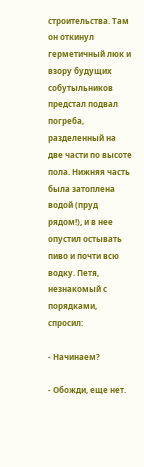строительства. Там он откинул герметичный люк и взору будущих собутыльников предстал подвал погреба, разделенный на две части по высоте пола. Нижняя часть была затоплена водой (пруд рядом!), и в нее опустил остывать пиво и почти всю водку. Петя, незнакомый с порядками, спросил:

- Начинаем?

- Обожди, еще нет.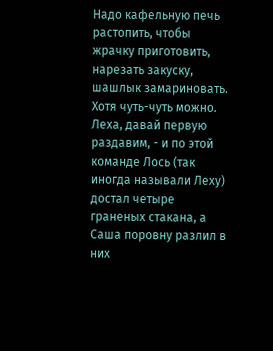Надо кафельную печь растопить, чтобы жрачку приготовить, нарезать закуску, шашлык замариновать. Хотя чуть-чуть можно. Леха, давай первую раздавим, - и по этой команде Лось (так иногда называли Леху) достал четыре граненых стакана, а Саша поровну разлил в них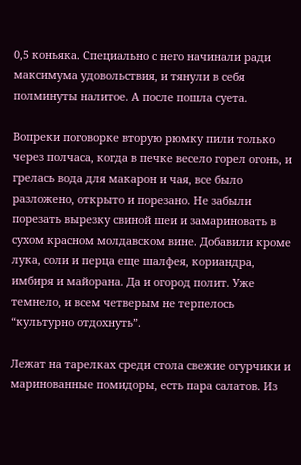0,5 коньяка. Специально с него начинали ради максимума удовольствия, и тянули в себя полминуты налитое. А после пошла суета.

Вопреки поговорке вторую рюмку пили только через полчаса, когда в печке весело горел огонь, и грелась вода для макарон и чая, все было разложено, открыто и порезано. Не забыли порезать вырезку свиной шеи и замариновать в сухом красном молдавском вине. Добавили кроме лука, соли и перца еще шалфея, кориандра, имбиря и майорана. Да и огород полит. Уже темнело, и всем четверым не терпелось “культурно отдохнуть”.

Лежат на тарелках среди стола свежие огурчики и маринованные помидоры, есть пара салатов. Из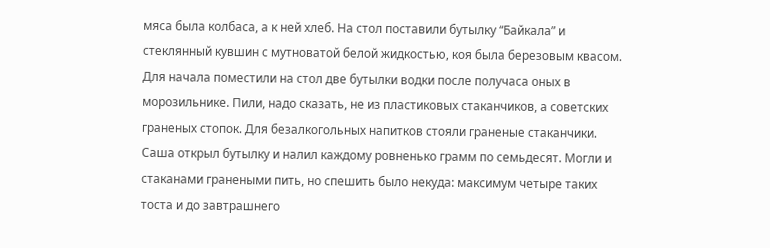мяса была колбаса, а к ней хлеб. На стол поставили бутылку “Байкала” и стеклянный кувшин с мутноватой белой жидкостью, коя была березовым квасом. Для начала поместили на стол две бутылки водки после получаса оных в морозильнике. Пили, надо сказать, не из пластиковых стаканчиков, а советских граненых стопок. Для безалкогольных напитков стояли граненые стаканчики. Саша открыл бутылку и налил каждому ровненько грамм по семьдесят. Могли и стаканами гранеными пить, но спешить было некуда: максимум четыре таких тоста и до завтрашнего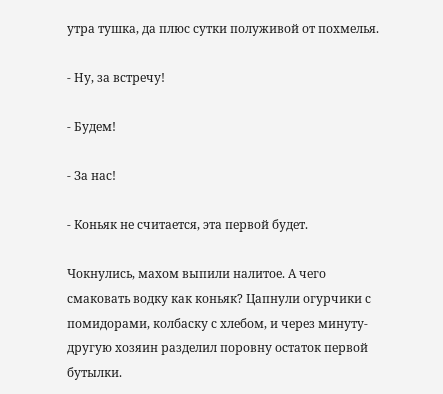утра тушка, да плюс сутки полуживой от похмелья.

- Ну, за встречу!

- Будем!

- За нас!

- Коньяк не считается, эта первой будет.

Чокнулись, махом выпили налитое. А чего смаковать водку как коньяк? Цапнули огурчики с помидорами, колбаску с хлебом, и через минуту-другую хозяин разделил поровну остаток первой бутылки.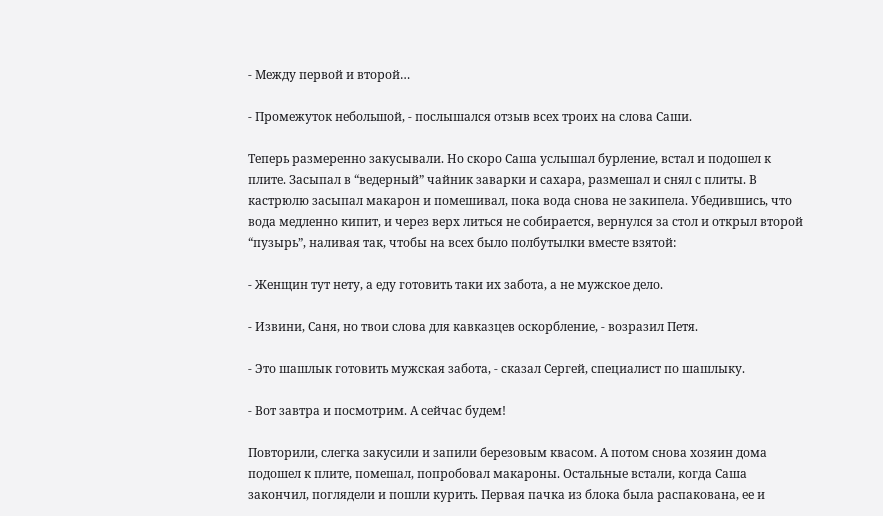- Между первой и второй…

- Промежуток небольшой, - послышался отзыв всех троих на слова Саши.

Теперь размеренно закусывали. Но скоро Саша услышал бурление, встал и подошел к плите. Засыпал в “ведерный” чайник заварки и сахара, размешал и снял с плиты. В кастрюлю засыпал макарон и помешивал, пока вода снова не закипела. Убедившись, что вода медленно кипит, и через верх литься не собирается, вернулся за стол и открыл второй “пузырь”, наливая так, чтобы на всех было полбутылки вместе взятой:

- Женщин тут нету, а еду готовить таки их забота, а не мужское дело.

- Извини, Саня, но твои слова для кавказцев оскорбление, - возразил Петя.

- Это шашлык готовить мужская забота, - сказал Сергей, специалист по шашлыку.

- Вот завтра и посмотрим. А сейчас будем!

Повторили, слегка закусили и запили березовым квасом. А потом снова хозяин дома подошел к плите, помешал, попробовал макароны. Остальные встали, когда Саша закончил, поглядели и пошли курить. Первая пачка из блока была распакована, ее и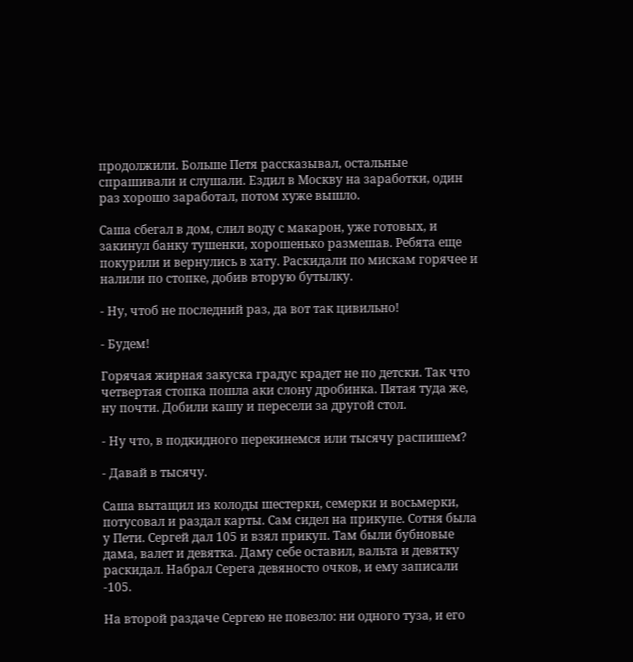продолжили. Больше Петя рассказывал, остальные спрашивали и слушали. Ездил в Москву на заработки, один раз хорошо заработал, потом хуже вышло.

Саша сбегал в дом, слил воду с макарон, уже готовых, и закинул банку тушенки, хорошенько размешав. Ребята еще покурили и вернулись в хату. Раскидали по мискам горячее и налили по стопке, добив вторую бутылку.

- Ну, чтоб не последний раз, да вот так цивильно!

- Будем!

Горячая жирная закуска градус крадет не по детски. Так что четвертая стопка пошла аки слону дробинка. Пятая туда же, ну почти. Добили кашу и пересели за другой стол.

- Ну что, в подкидного перекинемся или тысячу распишем?

- Давай в тысячу.

Саша вытащил из колоды шестерки, семерки и восьмерки, потусовал и раздал карты. Сам сидел на прикупе. Сотня была у Пети. Сергей дал 105 и взял прикуп. Там были бубновые дама, валет и девятка. Даму себе оставил, вальта и девятку раскидал. Набрал Серега девяносто очков, и ему записали -105.

На второй раздаче Сергею не повезло: ни одного туза, и его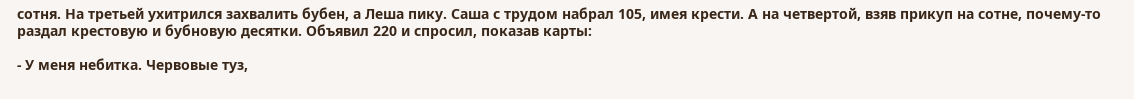сотня. На третьей ухитрился захвалить бубен, а Леша пику. Саша с трудом набрал 105, имея крести. А на четвертой, взяв прикуп на сотне, почему-то раздал крестовую и бубновую десятки. Объявил 220 и спросил, показав карты:

- У меня небитка. Червовые туз,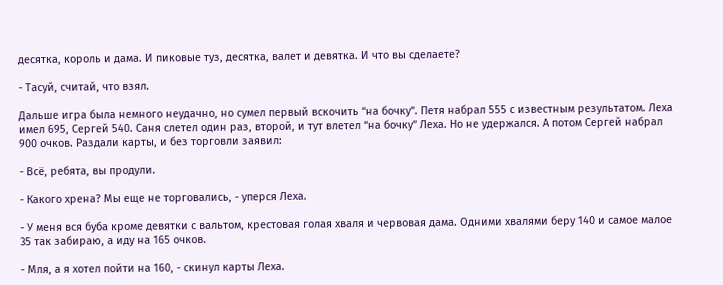десятка, король и дама. И пиковые туз, десятка, валет и девятка. И что вы сделаете?

- Тасуй, считай, что взял.

Дальше игра была немного неудачно, но сумел первый вскочить “на бочку”. Петя набрал 555 с известным результатом. Леха имел 695, Сергей 540. Саня слетел один раз, второй, и тут влетел “на бочку” Леха. Но не удержался. А потом Сергей набрал 900 очков. Раздали карты, и без торговли заявил:

- Всё, ребята, вы продули.

- Какого хрена? Мы еще не торговались, - уперся Леха.

- У меня вся буба кроме девятки с вальтом, крестовая голая хваля и червовая дама. Одними хвалями беру 140 и самое малое 35 так забираю, а иду на 165 очков.

- Мля, а я хотел пойти на 160, - скинул карты Леха.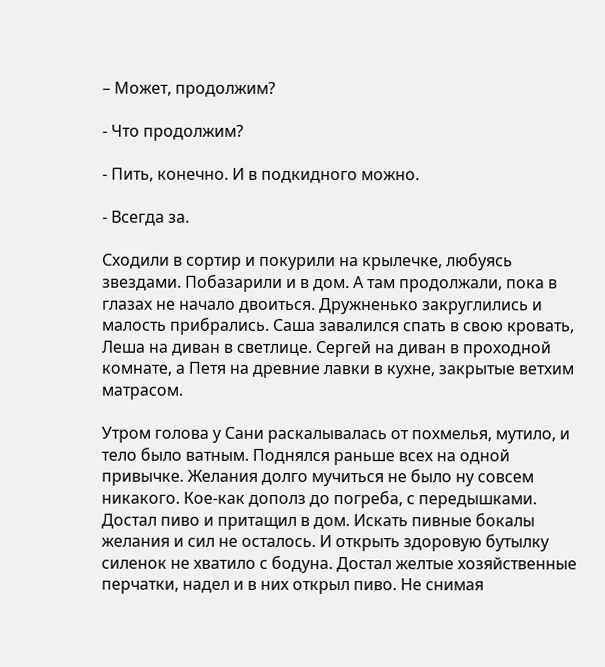– Может, продолжим?

- Что продолжим?

- Пить, конечно. И в подкидного можно.

- Всегда за.

Сходили в сортир и покурили на крылечке, любуясь звездами. Побазарили и в дом. А там продолжали, пока в глазах не начало двоиться. Дружненько закруглились и малость прибрались. Саша завалился спать в свою кровать, Леша на диван в светлице. Сергей на диван в проходной комнате, а Петя на древние лавки в кухне, закрытые ветхим матрасом.

Утром голова у Сани раскалывалась от похмелья, мутило, и тело было ватным. Поднялся раньше всех на одной привычке. Желания долго мучиться не было ну совсем никакого. Кое-как дополз до погреба, с передышками. Достал пиво и притащил в дом. Искать пивные бокалы желания и сил не осталось. И открыть здоровую бутылку силенок не хватило с бодуна. Достал желтые хозяйственные перчатки, надел и в них открыл пиво. Не снимая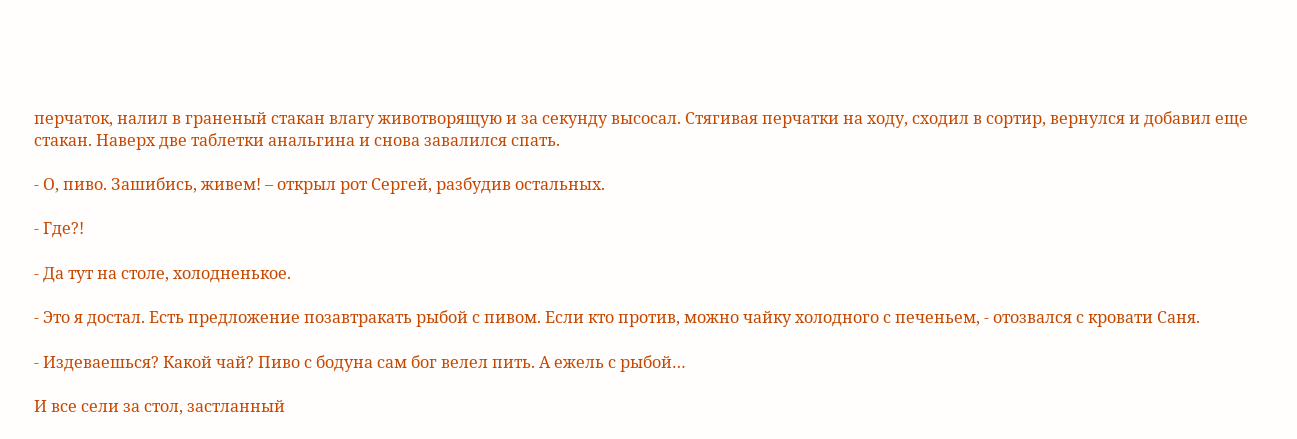перчаток, налил в граненый стакан влагу животворящую и за секунду высосал. Стягивая перчатки на ходу, сходил в сортир, вернулся и добавил еще стакан. Наверх две таблетки анальгина и снова завалился спать.

- О, пиво. Зашибись, живем! – открыл рот Сергей, разбудив остальных.

- Где?!

- Да тут на столе, холодненькое.

- Это я достал. Есть предложение позавтракать рыбой с пивом. Если кто против, можно чайку холодного с печеньем, - отозвался с кровати Саня.

- Издеваешься? Какой чай? Пиво с бодуна сам бог велел пить. А ежель с рыбой…

И все сели за стол, застланный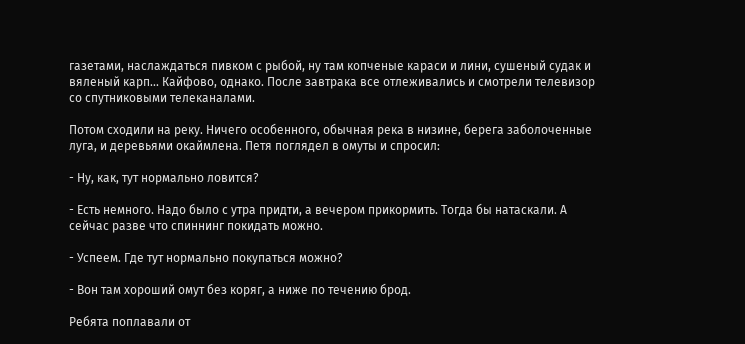газетами, наслаждаться пивком с рыбой, ну там копченые караси и лини, сушеный судак и вяленый карп... Кайфово, однако. После завтрака все отлеживались и смотрели телевизор со спутниковыми телеканалами.

Потом сходили на реку. Ничего особенного, обычная река в низине, берега заболоченные луга, и деревьями окаймлена. Петя поглядел в омуты и спросил:

- Ну, как, тут нормально ловится?

- Есть немного. Надо было с утра придти, а вечером прикормить. Тогда бы натаскали. А сейчас разве что спиннинг покидать можно.

- Успеем. Где тут нормально покупаться можно?

- Вон там хороший омут без коряг, а ниже по течению брод.

Ребята поплавали от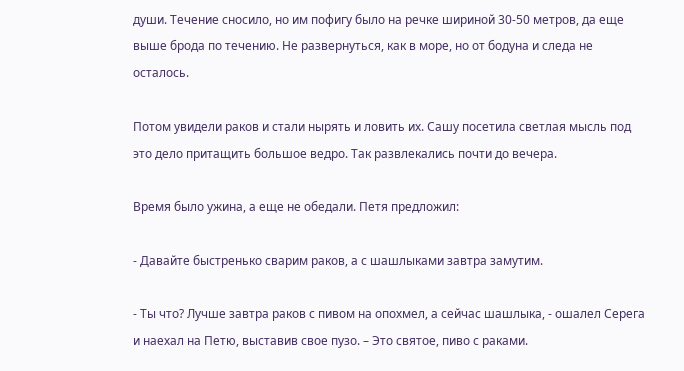души. Течение сносило, но им пофигу было на речке шириной 30-50 метров, да еще выше брода по течению. Не развернуться, как в море, но от бодуна и следа не осталось.

Потом увидели раков и стали нырять и ловить их. Сашу посетила светлая мысль под это дело притащить большое ведро. Так развлекались почти до вечера.

Время было ужина, а еще не обедали. Петя предложил:

- Давайте быстренько сварим раков, а с шашлыками завтра замутим.

- Ты что? Лучше завтра раков с пивом на опохмел, а сейчас шашлыка, - ошалел Серега и наехал на Петю, выставив свое пузо. – Это святое, пиво с раками.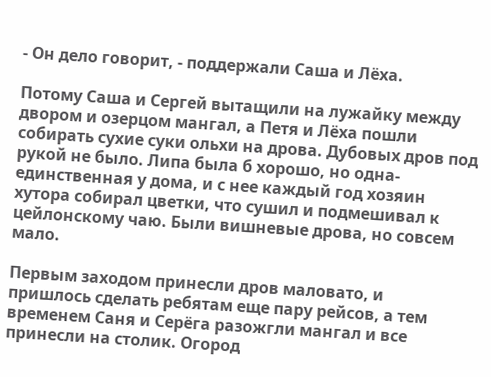- Он дело говорит, - поддержали Саша и Лёха.

Потому Саша и Сергей вытащили на лужайку между двором и озерцом мангал, а Петя и Лёха пошли собирать сухие суки ольхи на дрова. Дубовых дров под рукой не было. Липа была б хорошо, но одна-единственная у дома, и с нее каждый год хозяин хутора собирал цветки, что сушил и подмешивал к цейлонскому чаю. Были вишневые дрова, но совсем мало.

Первым заходом принесли дров маловато, и пришлось сделать ребятам еще пару рейсов, а тем временем Саня и Серёга разожгли мангал и все принесли на столик. Огород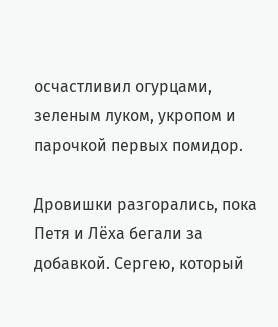осчастливил огурцами, зеленым луком, укропом и парочкой первых помидор.

Дровишки разгорались, пока Петя и Лёха бегали за добавкой. Сергею, который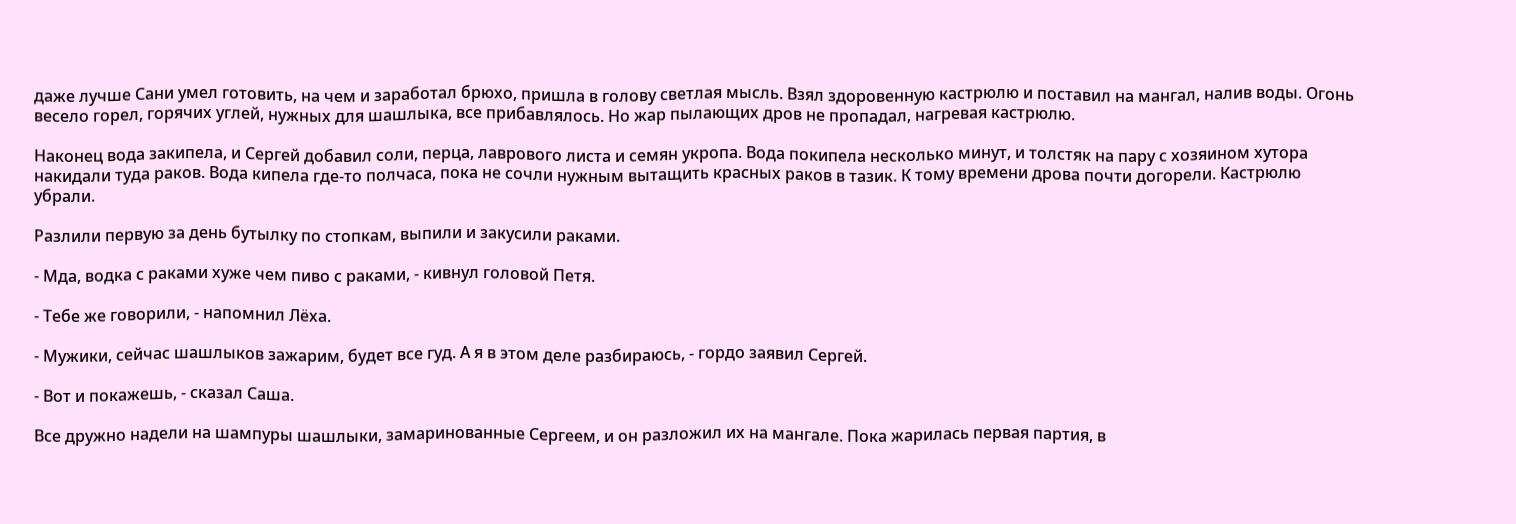даже лучше Сани умел готовить, на чем и заработал брюхо, пришла в голову светлая мысль. Взял здоровенную кастрюлю и поставил на мангал, налив воды. Огонь весело горел, горячих углей, нужных для шашлыка, все прибавлялось. Но жар пылающих дров не пропадал, нагревая кастрюлю.

Наконец вода закипела, и Сергей добавил соли, перца, лаврового листа и семян укропа. Вода покипела несколько минут, и толстяк на пару с хозяином хутора накидали туда раков. Вода кипела где-то полчаса, пока не сочли нужным вытащить красных раков в тазик. К тому времени дрова почти догорели. Кастрюлю убрали.

Разлили первую за день бутылку по стопкам, выпили и закусили раками.

- Мда, водка с раками хуже чем пиво с раками, - кивнул головой Петя.

- Тебе же говорили, - напомнил Лёха.

- Мужики, сейчас шашлыков зажарим, будет все гуд. А я в этом деле разбираюсь, - гордо заявил Сергей.

- Вот и покажешь, - сказал Саша.

Все дружно надели на шампуры шашлыки, замаринованные Сергеем, и он разложил их на мангале. Пока жарилась первая партия, в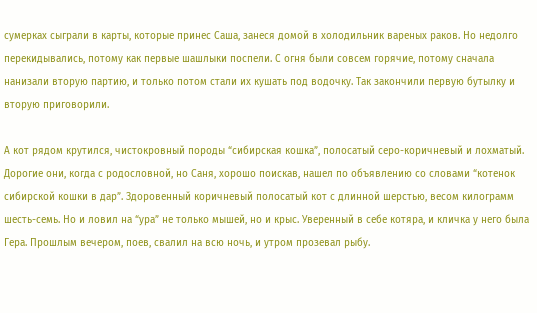сумерках сыграли в карты, которые принес Саша, занеся домой в холодильник вареных раков. Но недолго перекидывались, потому как первые шашлыки поспели. С огня были совсем горячие, потому сначала нанизали вторую партию, и только потом стали их кушать под водочку. Так закончили первую бутылку и вторую приговорили.

А кот рядом крутился, чистокровный породы “сибирская кошка”, полосатый серо-коричневый и лохматый. Дорогие они, когда с родословной, но Саня, хорошо поискав, нашел по объявлению со словами “котенок сибирской кошки в дар”. Здоровенный коричневый полосатый кот с длинной шерстью, весом килограмм шесть-семь. Но и ловил на “ура” не только мышей, но и крыс. Уверенный в себе котяра, и кличка у него была Гера. Прошлым вечером, поев, свалил на всю ночь, и утром прозевал рыбу.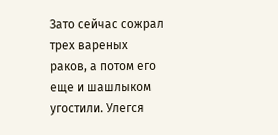Зато сейчас сожрал трех вареных раков, а потом его еще и шашлыком угостили. Улегся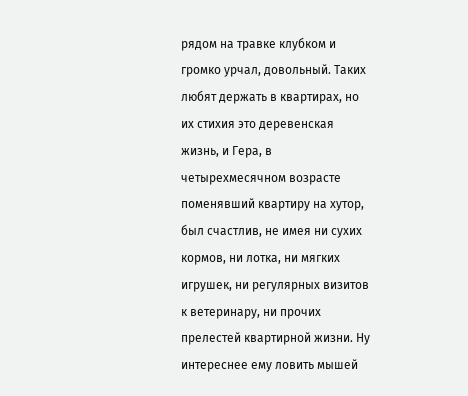рядом на травке клубком и громко урчал, довольный. Таких любят держать в квартирах, но их стихия это деревенская жизнь, и Гера, в четырехмесячном возрасте поменявший квартиру на хутор, был счастлив, не имея ни сухих кормов, ни лотка, ни мягких игрушек, ни регулярных визитов к ветеринару, ни прочих прелестей квартирной жизни. Ну интереснее ему ловить мышей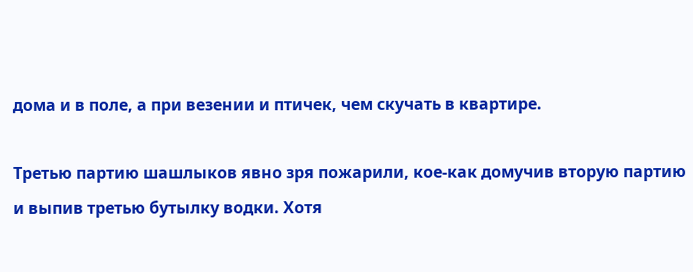дома и в поле, а при везении и птичек, чем скучать в квартире.

Третью партию шашлыков явно зря пожарили, кое-как домучив вторую партию и выпив третью бутылку водки. Хотя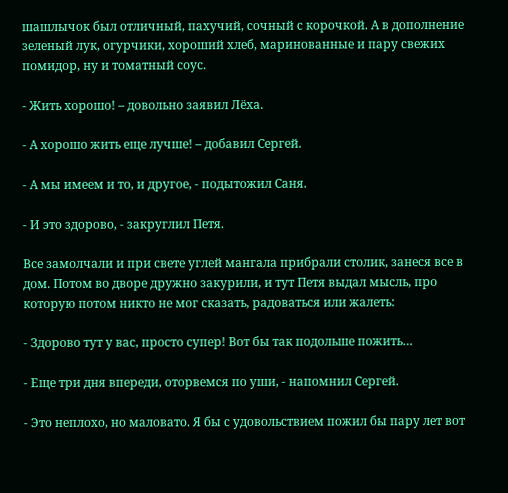шашлычок был отличный, пахучий, сочный с корочкой. А в дополнение зеленый лук, огурчики, хороший хлеб, маринованные и пару свежих помидор, ну и томатный соус.

- Жить хорошо! – довольно заявил Лёха.

- А хорошо жить еще лучше! – добавил Сергей.

- А мы имеем и то, и другое, - подытожил Саня.

- И это здорово, - закруглил Петя.

Все замолчали и при свете углей мангала прибрали столик, занеся все в дом. Потом во дворе дружно закурили, и тут Петя выдал мысль, про которую потом никто не мог сказать, радоваться или жалеть:

- Здорово тут у вас, просто супер! Вот бы так подольше пожить…

- Еще три дня впереди, оторвемся по уши, - напомнил Сергей.

- Это неплохо, но маловато. Я бы с удовольствием пожил бы пару лет вот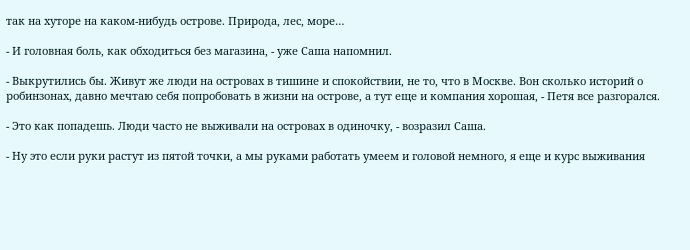так на хуторе на каком-нибудь острове. Природа, лес, море…

- И головная боль, как обходиться без магазина, - уже Саша напомнил.

- Выкрутились бы. Живут же люди на островах в тишине и спокойствии, не то, что в Москве. Вон сколько историй о робинзонах, давно мечтаю себя попробовать в жизни на острове, а тут еще и компания хорошая, - Петя все разгорался.

- Это как попадешь. Люди часто не выживали на островах в одиночку, - возразил Саша.

- Ну это если руки растут из пятой точки, а мы руками работать умеем и головой немного, я еще и курс выживания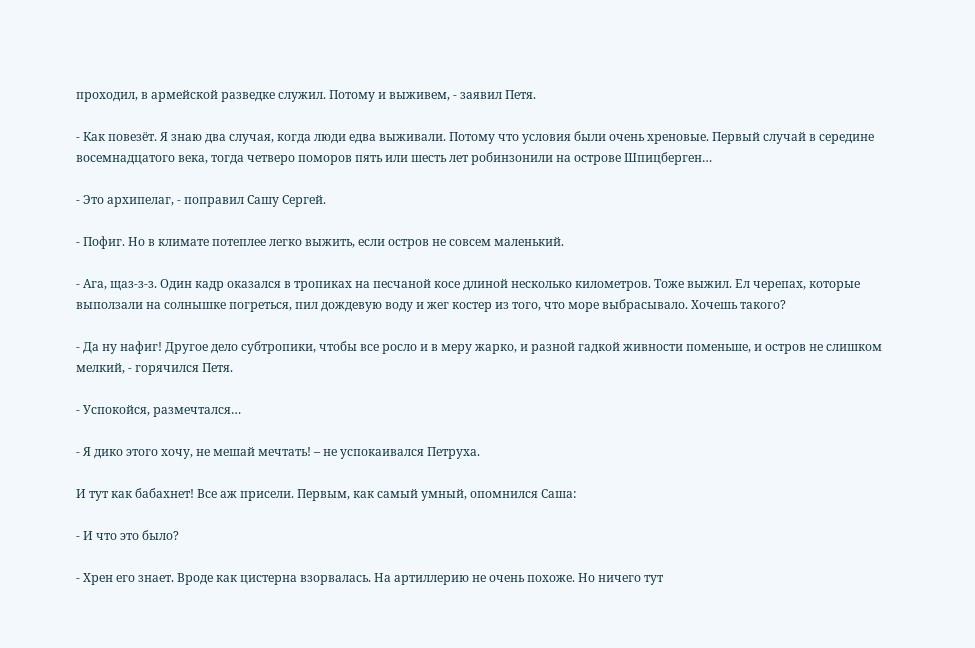проходил, в армейской разведке служил. Потому и выживем, - заявил Петя.

- Как повезёт. Я знаю два случая, когда люди едва выживали. Потому что условия были очень хреновые. Первый случай в середине восемнадцатого века, тогда четверо поморов пять или шесть лет робинзонили на острове Шпицберген…

- Это архипелаг, - поправил Сашу Сергей.

- Пофиг. Но в климате потеплее легко выжить, если остров не совсем маленький.

- Ага, щаз-з-з. Один кадр оказался в тропиках на песчаной косе длиной несколько километров. Тоже выжил. Ел черепах, которые выползали на солнышке погреться, пил дождевую воду и жег костер из того, что море выбрасывало. Хочешь такого?

- Да ну нафиг! Другое дело субтропики, чтобы все росло и в меру жарко, и разной гадкой живности поменьше, и остров не слишком мелкий, - горячился Петя.

- Успокойся, размечтался…

- Я дико этого хочу, не мешай мечтать! – не успокаивался Петруха.

И тут как бабахнет! Все аж присели. Первым, как самый умный, опомнился Саша:

- И что это было?

- Хрен его знает. Вроде как цистерна взорвалась. На артиллерию не очень похоже. Но ничего тут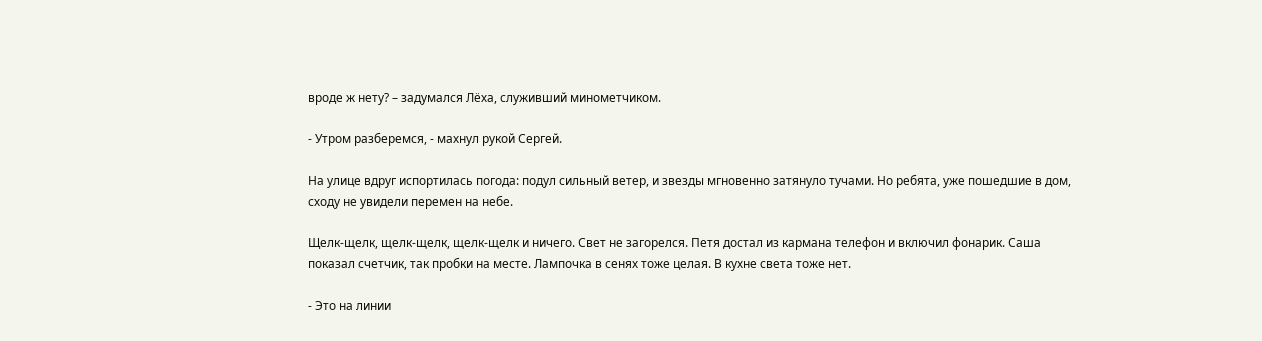вроде ж нету? – задумался Лёха, служивший минометчиком.

- Утром разберемся, - махнул рукой Сергей.

На улице вдруг испортилась погода: подул сильный ветер, и звезды мгновенно затянуло тучами. Но ребята, уже пошедшие в дом, сходу не увидели перемен на небе.

Щелк-щелк, щелк-щелк, щелк-щелк и ничего. Свет не загорелся. Петя достал из кармана телефон и включил фонарик. Саша показал счетчик, так пробки на месте. Лампочка в сенях тоже целая. В кухне света тоже нет.

- Это на линии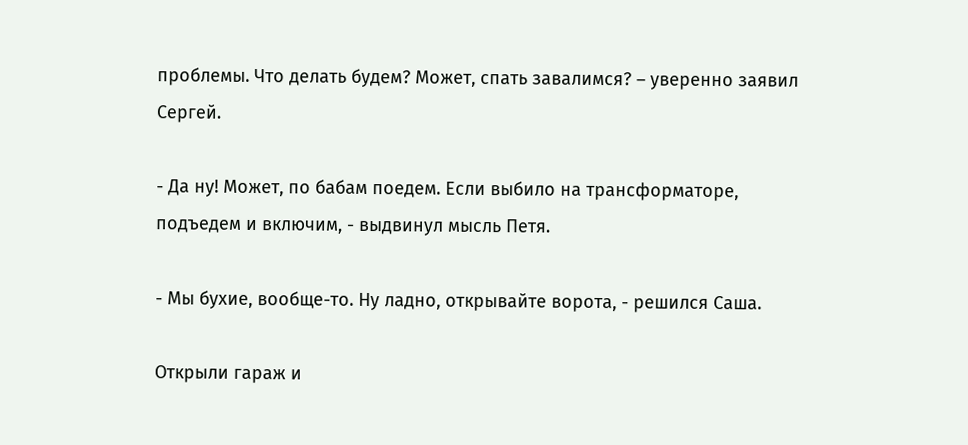проблемы. Что делать будем? Может, спать завалимся? – уверенно заявил Сергей.

- Да ну! Может, по бабам поедем. Если выбило на трансформаторе, подъедем и включим, - выдвинул мысль Петя.

- Мы бухие, вообще-то. Ну ладно, открывайте ворота, - решился Саша.

Открыли гараж и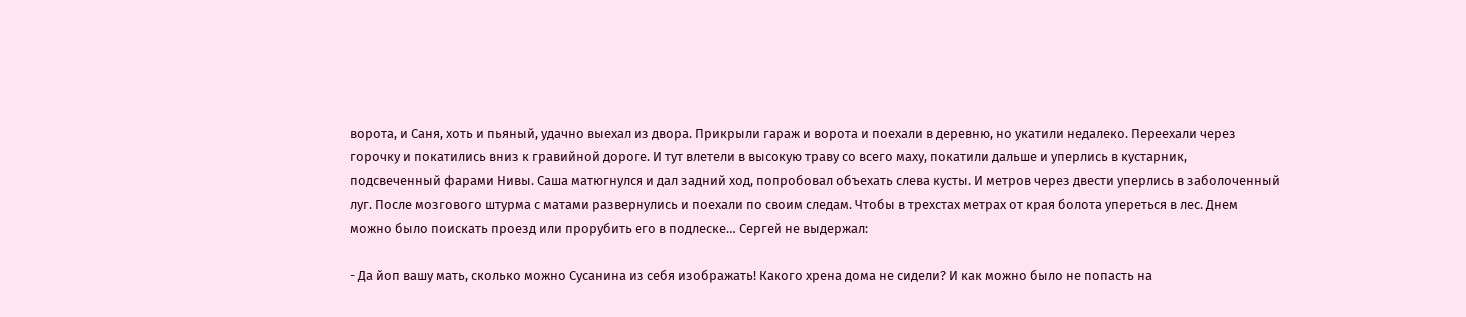ворота, и Саня, хоть и пьяный, удачно выехал из двора. Прикрыли гараж и ворота и поехали в деревню, но укатили недалеко. Переехали через горочку и покатились вниз к гравийной дороге. И тут влетели в высокую траву со всего маху, покатили дальше и уперлись в кустарник, подсвеченный фарами Нивы. Саша матюгнулся и дал задний ход, попробовал объехать слева кусты. И метров через двести уперлись в заболоченный луг. После мозгового штурма с матами развернулись и поехали по своим следам. Чтобы в трехстах метрах от края болота упереться в лес. Днем можно было поискать проезд или прорубить его в подлеске… Сергей не выдержал:

- Да йоп вашу мать, сколько можно Сусанина из себя изображать! Какого хрена дома не сидели? И как можно было не попасть на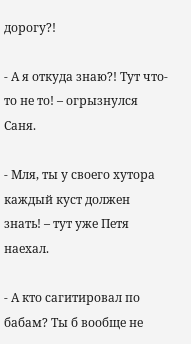дорогу?!

- А я откуда знаю?! Тут что-то не то! – огрызнулся Саня.

- Мля, ты у своего хутора каждый куст должен знать! – тут уже Петя наехал.

- А кто сагитировал по бабам? Ты б вообще не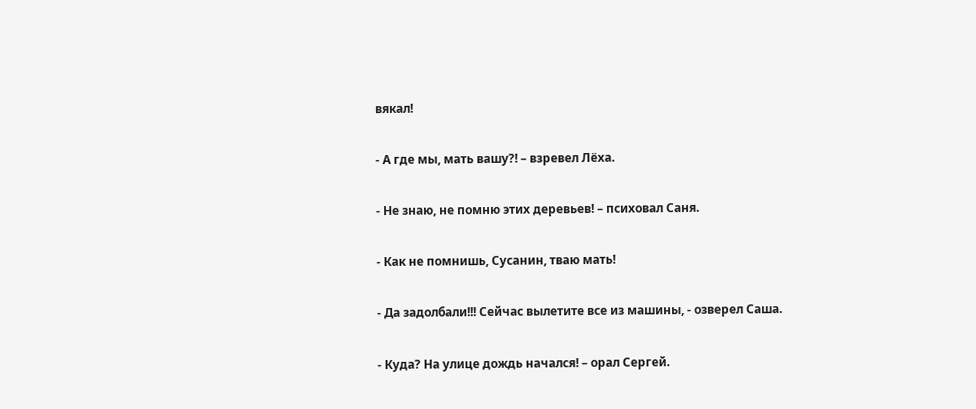вякал!

- А где мы, мать вашу?! – взревел Лёха.

- Не знаю, не помню этих деревьев! – психовал Саня.

- Как не помнишь, Сусанин, тваю мать!

- Да задолбали!!! Сейчас вылетите все из машины, - озверел Саша.

- Куда? На улице дождь начался! – орал Сергей.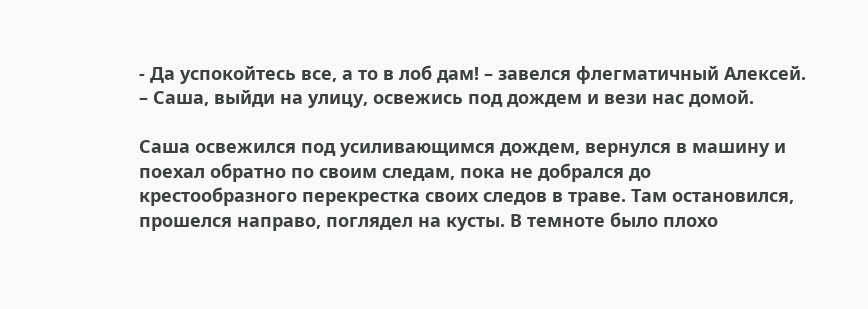- Да успокойтесь все, а то в лоб дам! – завелся флегматичный Алексей. – Саша, выйди на улицу, освежись под дождем и вези нас домой.

Саша освежился под усиливающимся дождем, вернулся в машину и поехал обратно по своим следам, пока не добрался до крестообразного перекрестка своих следов в траве. Там остановился, прошелся направо, поглядел на кусты. В темноте было плохо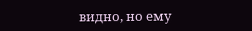видно, но ему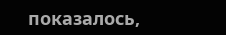показалось,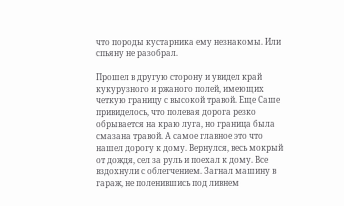что породы кустарника ему незнакомы. Или спьяну не разобрал.

Прошел в другую сторону и увидел край кукурузного и ржаного полей, имеющих четкую границу с высокой травой. Еще Саше привиделось, что полевая дорога резко обрывается на краю луга, но граница была смазана травой. А самое главное это что нашел дорогу к дому. Вернулся, весь мокрый от дождя, сел за руль и поехал к дому. Все вздохнули с облегчением. Загнал машину в гараж, не поленившись под ливнем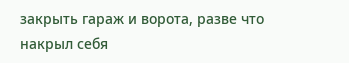закрыть гараж и ворота, разве что накрыл себя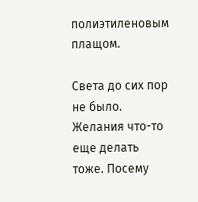полиэтиленовым плащом.

Света до сих пор не было. Желания что-то еще делать тоже. Посему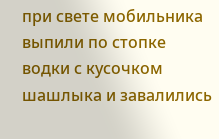при свете мобильника выпили по стопке водки с кусочком шашлыка и завалились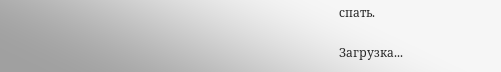спать.

Загрузка...